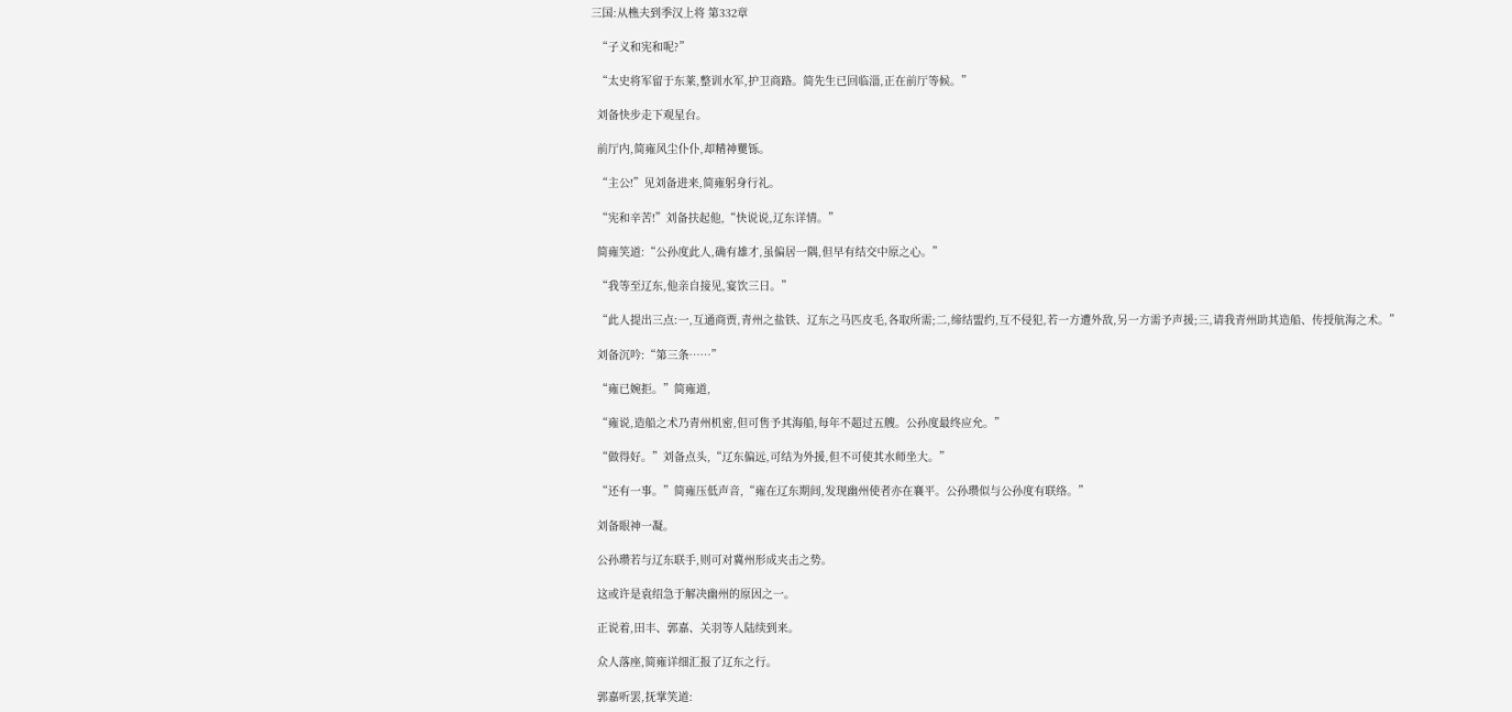三国:从樵夫到季汉上将 第332章

  “子义和宪和呢?”

  “太史将军留于东莱,整训水军,护卫商路。简先生已回临淄,正在前厅等候。”

  刘备快步走下观星台。

  前厅内,简雍风尘仆仆,却精神矍铄。

  “主公!”见刘备进来,简雍躬身行礼。

  “宪和辛苦!”刘备扶起他,“快说说,辽东详情。”

  简雍笑道:“公孙度此人,确有雄才,虽偏居一隅,但早有结交中原之心。”

  “我等至辽东,他亲自接见,宴饮三日。”

  “此人提出三点:一,互通商贾,青州之盐铁、辽东之马匹皮毛,各取所需;二,缔结盟约,互不侵犯,若一方遭外敌,另一方需予声援;三,请我青州助其造船、传授航海之术。”

  刘备沉吟:“第三条……”

  “雍已婉拒。”简雍道,

  “雍说,造船之术乃青州机密,但可售予其海船,每年不超过五艘。公孙度最终应允。”

  “做得好。”刘备点头,“辽东偏远,可结为外援,但不可使其水师坐大。”

  “还有一事。”简雍压低声音,“雍在辽东期间,发现幽州使者亦在襄平。公孙瓒似与公孙度有联络。”

  刘备眼神一凝。

  公孙瓒若与辽东联手,则可对冀州形成夹击之势。

  这或许是袁绍急于解决幽州的原因之一。

  正说着,田丰、郭嘉、关羽等人陆续到来。

  众人落座,简雍详细汇报了辽东之行。

  郭嘉听罢,抚掌笑道: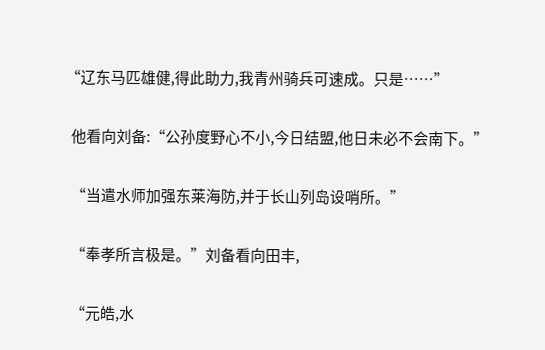“辽东马匹雄健,得此助力,我青州骑兵可速成。只是……”

  他看向刘备:“公孙度野心不小,今日结盟,他日未必不会南下。”

  “当遣水师加强东莱海防,并于长山列岛设哨所。”

  “奉孝所言极是。”刘备看向田丰,

  “元皓,水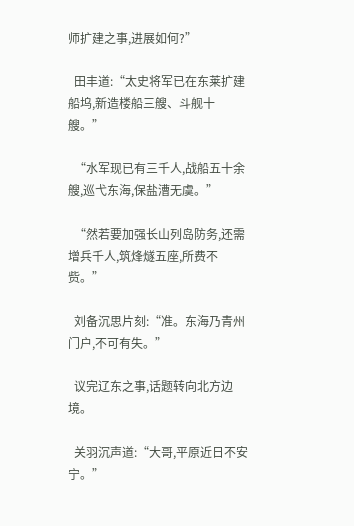师扩建之事,进展如何?”

  田丰道:“太史将军已在东莱扩建船坞,新造楼船三艘、斗舰十艘。”

  “水军现已有三千人,战船五十余艘,巡弋东海,保盐漕无虞。”

  “然若要加强长山列岛防务,还需增兵千人,筑烽燧五座,所费不赀。”

  刘备沉思片刻:“准。东海乃青州门户,不可有失。”

  议完辽东之事,话题转向北方边境。

  关羽沉声道:“大哥,平原近日不安宁。”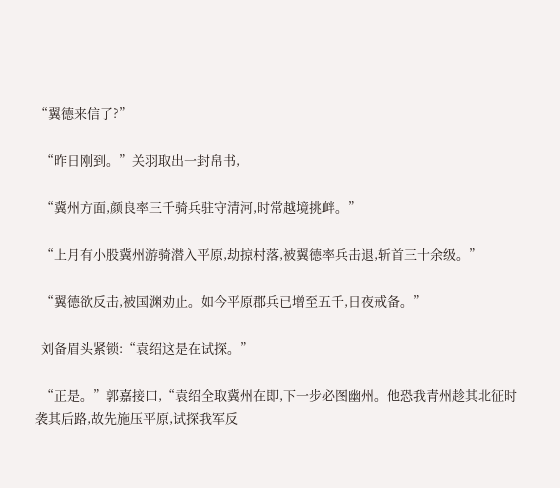“翼德来信了?”

  “昨日刚到。”关羽取出一封帛书,

  “冀州方面,颜良率三千骑兵驻守清河,时常越境挑衅。”

  “上月有小股冀州游骑潜入平原,劫掠村落,被翼德率兵击退,斩首三十余级。”

  “翼德欲反击,被国渊劝止。如今平原郡兵已增至五千,日夜戒备。”

  刘备眉头紧锁:“袁绍这是在试探。”

  “正是。”郭嘉接口,“袁绍全取冀州在即,下一步必图幽州。他恐我青州趁其北征时袭其后路,故先施压平原,试探我军反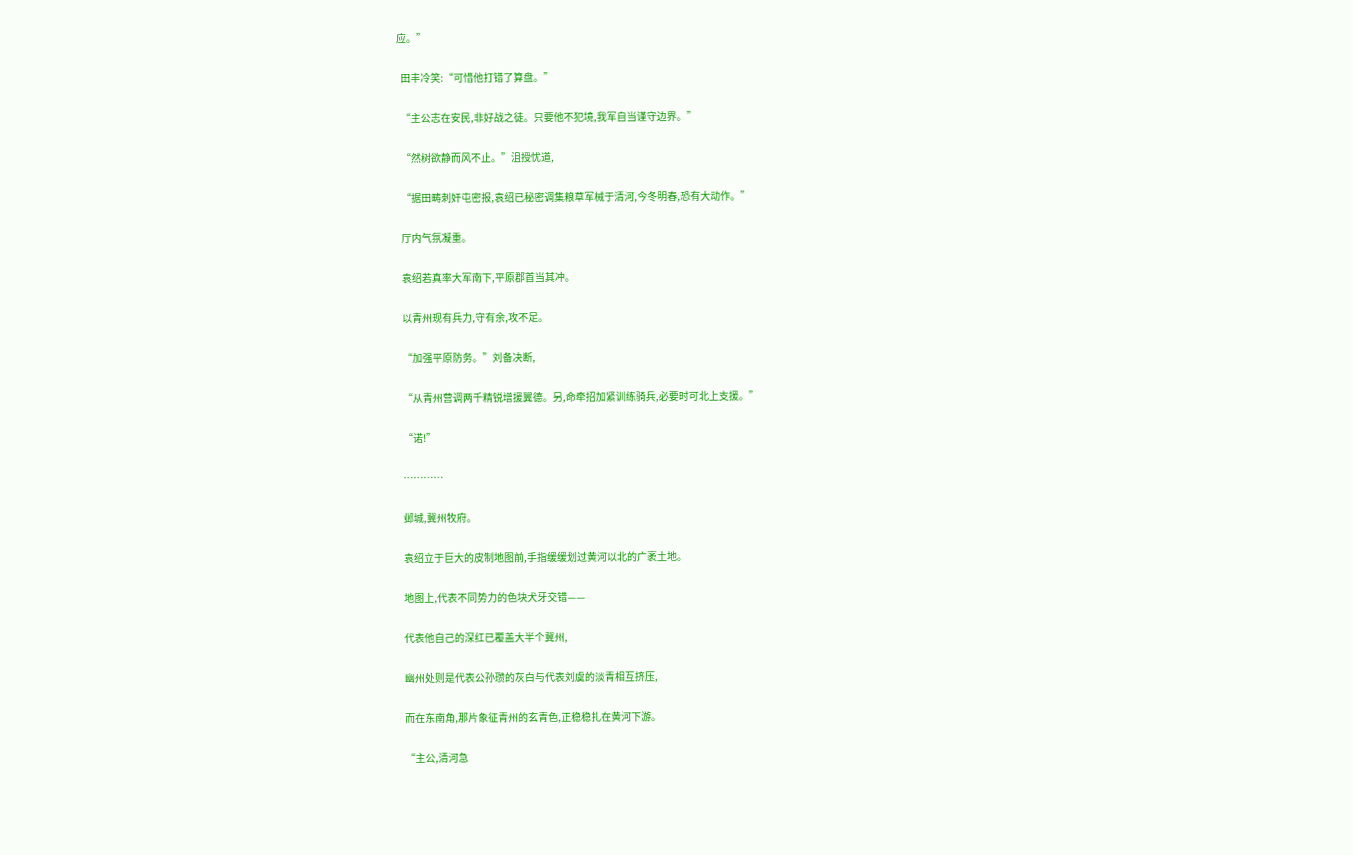应。”

  田丰冷笑:“可惜他打错了算盘。”

  “主公志在安民,非好战之徒。只要他不犯境,我军自当谨守边界。”

  “然树欲静而风不止。”沮授忧道,

  “据田畴刺奸屯密报,袁绍已秘密调集粮草军械于清河,今冬明春,恐有大动作。”

  厅内气氛凝重。

  袁绍若真率大军南下,平原郡首当其冲。

  以青州现有兵力,守有余,攻不足。

  “加强平原防务。”刘备决断,

  “从青州营调两千精锐增援翼德。另,命牵招加紧训练骑兵,必要时可北上支援。”

  “诺!”

  …………

  邺城,冀州牧府。

  袁绍立于巨大的皮制地图前,手指缓缓划过黄河以北的广袤土地。

  地图上,代表不同势力的色块犬牙交错——

  代表他自己的深红已覆盖大半个冀州,

  幽州处则是代表公孙瓒的灰白与代表刘虞的淡青相互挤压,

  而在东南角,那片象征青州的玄青色,正稳稳扎在黄河下游。

  “主公,清河急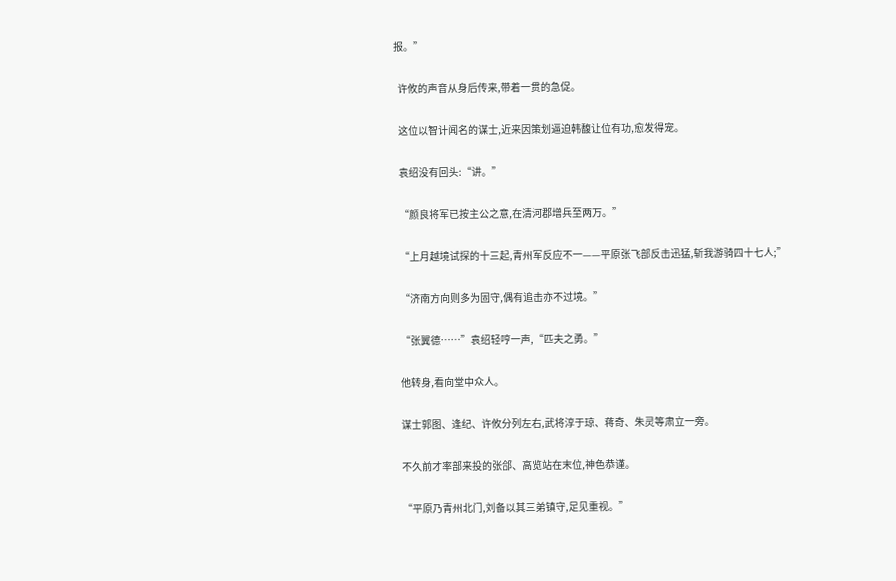报。”

  许攸的声音从身后传来,带着一贯的急促。

  这位以智计闻名的谋士,近来因策划逼迫韩馥让位有功,愈发得宠。

  袁绍没有回头:“讲。”

  “颜良将军已按主公之意,在清河郡增兵至两万。”

  “上月越境试探的十三起,青州军反应不一——平原张飞部反击迅猛,斩我游骑四十七人;”

  “济南方向则多为固守,偶有追击亦不过境。”

  “张翼德……”袁绍轻哼一声,“匹夫之勇。”

  他转身,看向堂中众人。

  谋士郭图、逢纪、许攸分列左右,武将淳于琼、蒋奇、朱灵等肃立一旁。

  不久前才率部来投的张郃、高览站在末位,神色恭谨。

  “平原乃青州北门,刘备以其三弟镇守,足见重视。”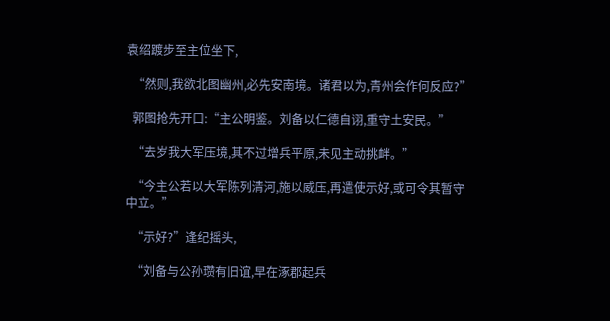袁绍踱步至主位坐下,

  “然则,我欲北图幽州,必先安南境。诸君以为,青州会作何反应?”

  郭图抢先开口:“主公明鉴。刘备以仁德自诩,重守土安民。”

  “去岁我大军压境,其不过增兵平原,未见主动挑衅。”

  “今主公若以大军陈列清河,施以威压,再遣使示好,或可令其暂守中立。”

  “示好?”逢纪摇头,

  “刘备与公孙瓒有旧谊,早在涿郡起兵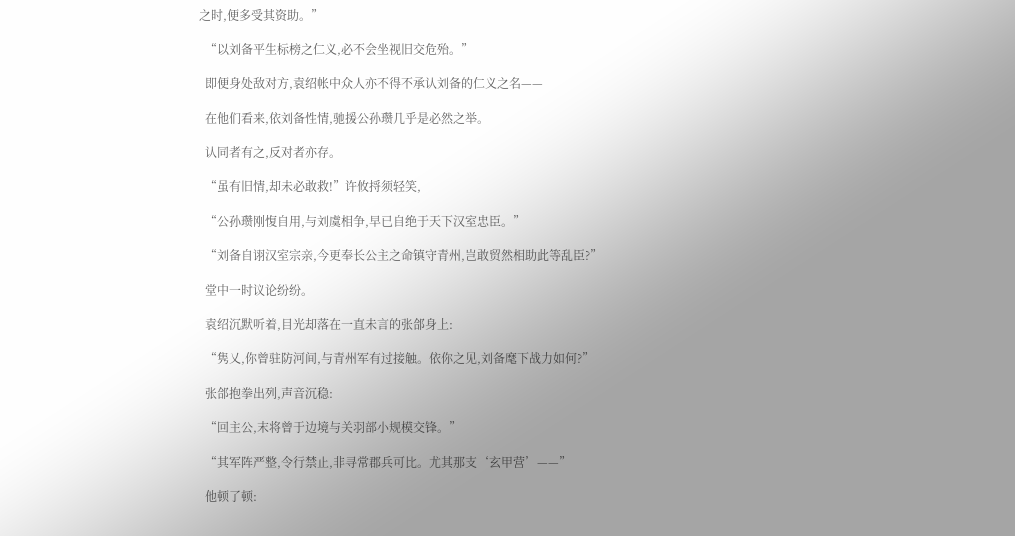之时,便多受其资助。”

  “以刘备平生标榜之仁义,必不会坐视旧交危殆。”

  即便身处敌对方,袁绍帐中众人亦不得不承认刘备的仁义之名——

  在他们看来,依刘备性情,驰援公孙瓒几乎是必然之举。

  认同者有之,反对者亦存。

  “虽有旧情,却未必敢救!”许攸捋须轻笑,

  “公孙瓒刚愎自用,与刘虞相争,早已自绝于天下汉室忠臣。”

  “刘备自诩汉室宗亲,今更奉长公主之命镇守青州,岂敢贸然相助此等乱臣?”

  堂中一时议论纷纷。

  袁绍沉默听着,目光却落在一直未言的张郃身上:

  “隽乂,你曾驻防河间,与青州军有过接触。依你之见,刘备麾下战力如何?”

  张郃抱拳出列,声音沉稳:

  “回主公,末将曾于边境与关羽部小规模交锋。”

  “其军阵严整,令行禁止,非寻常郡兵可比。尤其那支‘玄甲营’——”

  他顿了顿: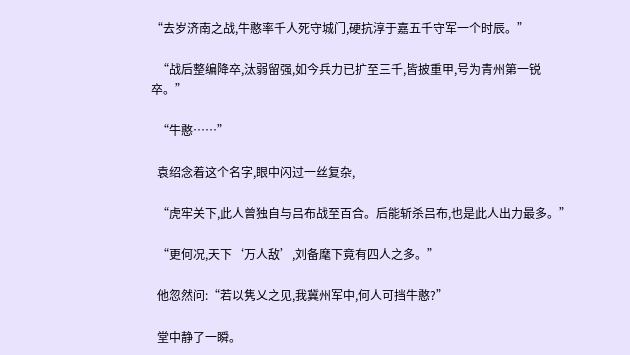“去岁济南之战,牛憨率千人死守城门,硬抗淳于嘉五千守军一个时辰。”

  “战后整编降卒,汰弱留强,如今兵力已扩至三千,皆披重甲,号为青州第一锐卒。”

  “牛憨……”

  袁绍念着这个名字,眼中闪过一丝复杂,

  “虎牢关下,此人曾独自与吕布战至百合。后能斩杀吕布,也是此人出力最多。”

  “更何况,天下‘万人敌’,刘备麾下竟有四人之多。”

  他忽然问:“若以隽乂之见,我冀州军中,何人可挡牛憨?”

  堂中静了一瞬。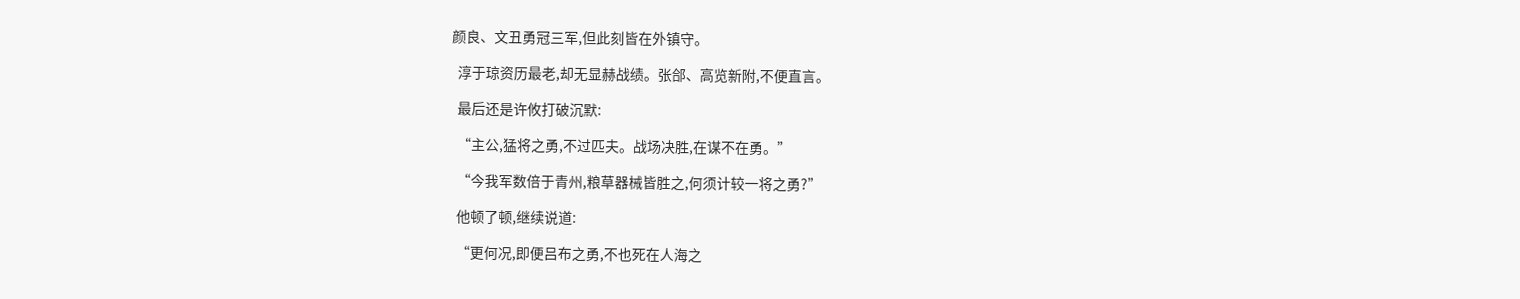颜良、文丑勇冠三军,但此刻皆在外镇守。

  淳于琼资历最老,却无显赫战绩。张郃、高览新附,不便直言。

  最后还是许攸打破沉默:

  “主公,猛将之勇,不过匹夫。战场决胜,在谋不在勇。”

  “今我军数倍于青州,粮草器械皆胜之,何须计较一将之勇?”

  他顿了顿,继续说道:

  “更何况,即便吕布之勇,不也死在人海之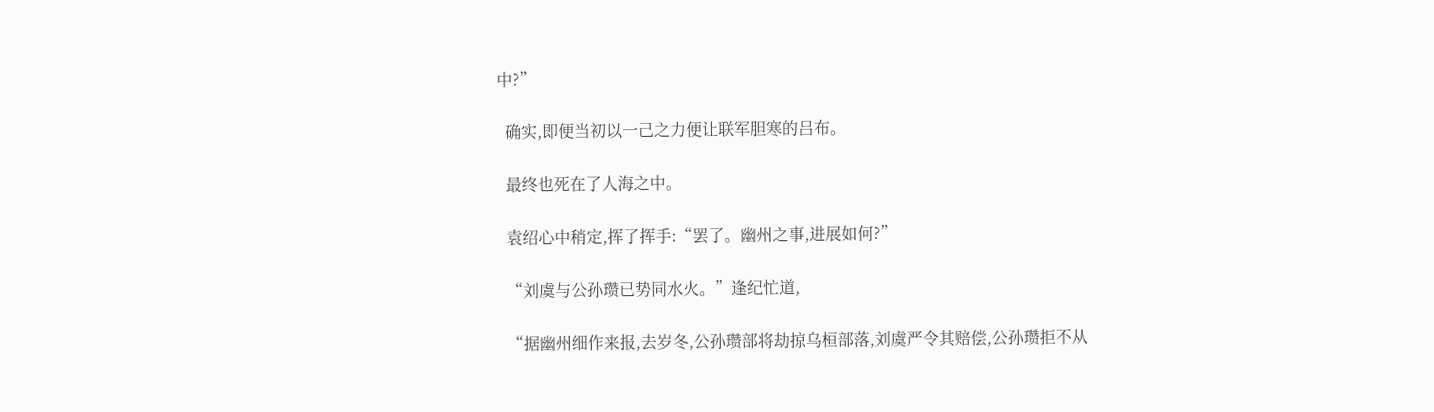中?”

  确实,即便当初以一己之力便让联军胆寒的吕布。

  最终也死在了人海之中。

  袁绍心中稍定,挥了挥手:“罢了。幽州之事,进展如何?”

  “刘虞与公孙瓒已势同水火。”逢纪忙道,

  “据幽州细作来报,去岁冬,公孙瓒部将劫掠乌桓部落,刘虞严令其赔偿,公孙瓒拒不从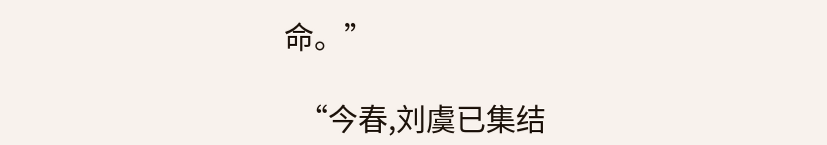命。”

  “今春,刘虞已集结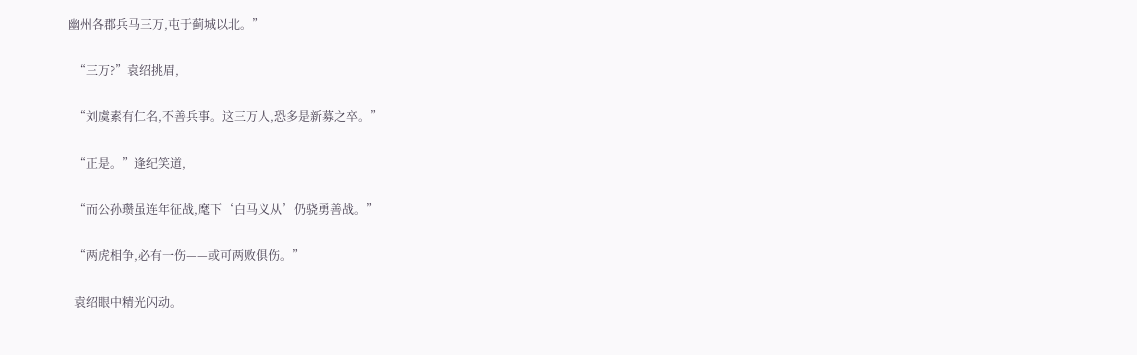幽州各郡兵马三万,屯于蓟城以北。”

  “三万?”袁绍挑眉,

  “刘虞素有仁名,不善兵事。这三万人,恐多是新募之卒。”

  “正是。”逢纪笑道,

  “而公孙瓒虽连年征战,麾下‘白马义从’仍骁勇善战。”

  “两虎相争,必有一伤——或可两败俱伤。”

  袁绍眼中精光闪动。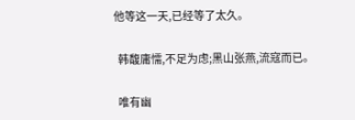他等这一天,已经等了太久。

  韩馥庸懦,不足为虑;黑山张燕,流寇而已。

  唯有幽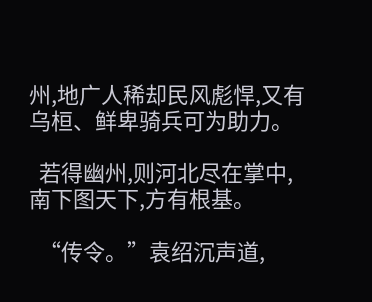州,地广人稀却民风彪悍,又有乌桓、鲜卑骑兵可为助力。

  若得幽州,则河北尽在掌中,南下图天下,方有根基。

  “传令。”袁绍沉声道,